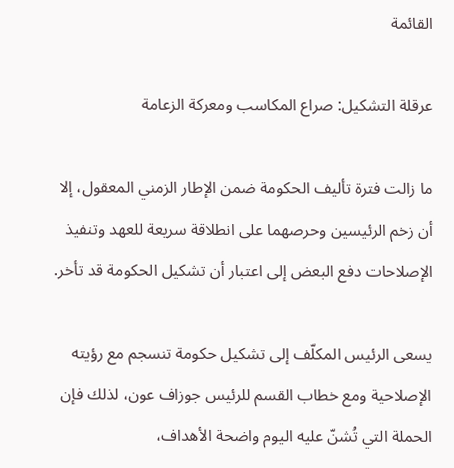القائمة

عرقلة التشكيل: صراع المكاسب ومعركة الزعامة

ما زالت فترة تأليف الحكومة ضمن الإطار الزمني المعقول، إلا أن زخم الرئيسين وحرصهما على انطلاقة سريعة للعهد وتنفيذ الإصلاحات دفع البعض إلى اعتبار أن تشكيل الحكومة قد تأخر.

يسعى الرئيس المكلّف إلى تشكيل حكومة تنسجم مع رؤيته الإصلاحية ومع خطاب القسم للرئيس جوزاف عون، لذلك فإن الحملة التي تُشنّ عليه اليوم واضحة الأهداف،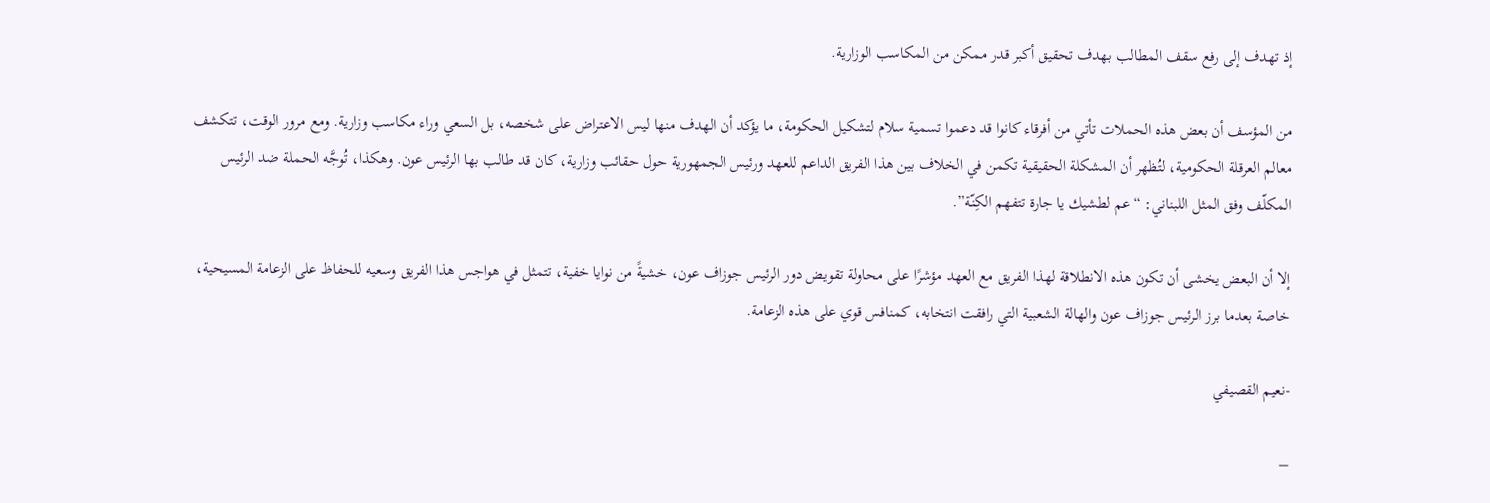إذ تهدف إلى رفع سقف المطالب بهدف تحقيق أكبر قدر ممكن من المكاسب الوزارية.

من المؤسف أن بعض هذه الحملات تأتي من أفرقاء كانوا قد دعموا تسمية سلام لتشكيل الحكومة، ما يؤكد أن الهدف منها ليس الاعتراض على شخصه، بل السعي وراء مكاسب وزارية. ومع مرور الوقت، تتكشف معالم العرقلة الحكومية، لتُظهر أن المشكلة الحقيقية تكمن في الخلاف بين هذا الفريق الداعم للعهد ورئيس الجمهورية حول حقائب وزارية، كان قد طالب بها الرئيس عون. وهكذا، تُوجَّه الحملة ضد الرئيس المكلّف وفق المثل اللبناني: “عم لطشيك يا جارة تتفهم الكِنّة”.

إلا أن البعض يخشى أن تكون هذه الانطلاقة لهذا الفريق مع العهد مؤشرًا على محاولة تقويض دور الرئيس جوزاف عون، خشيةً من نوايا خفية، تتمثل في هواجس هذا الفريق وسعيه للحفاظ على الزعامة المسيحية، خاصة بعدما برز الرئيس جوزاف عون والهالة الشعبية التي رافقت انتخابه، كمنافس قوي على هذه الزعامة.

-نعيم القصيفي

–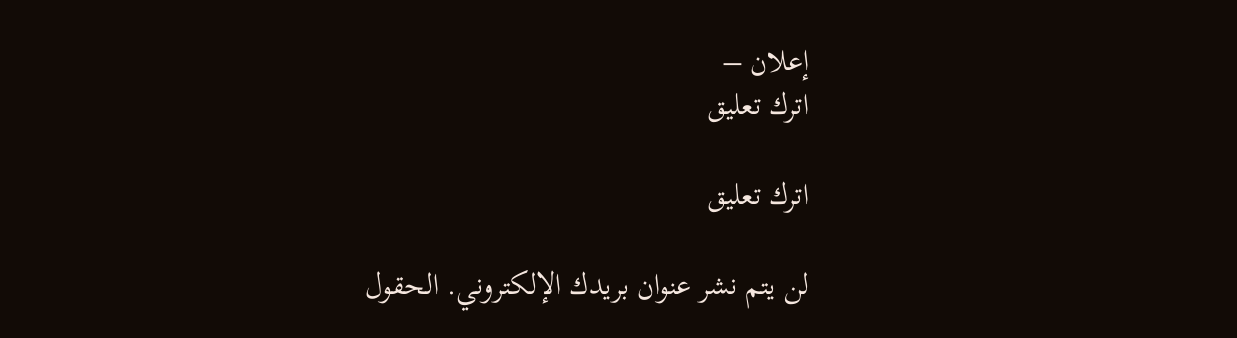إعلان –
اترك تعليق

اترك تعليق

لن يتم نشر عنوان بريدك الإلكتروني. الحقول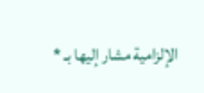الإلزامية مشار إليها بـ *